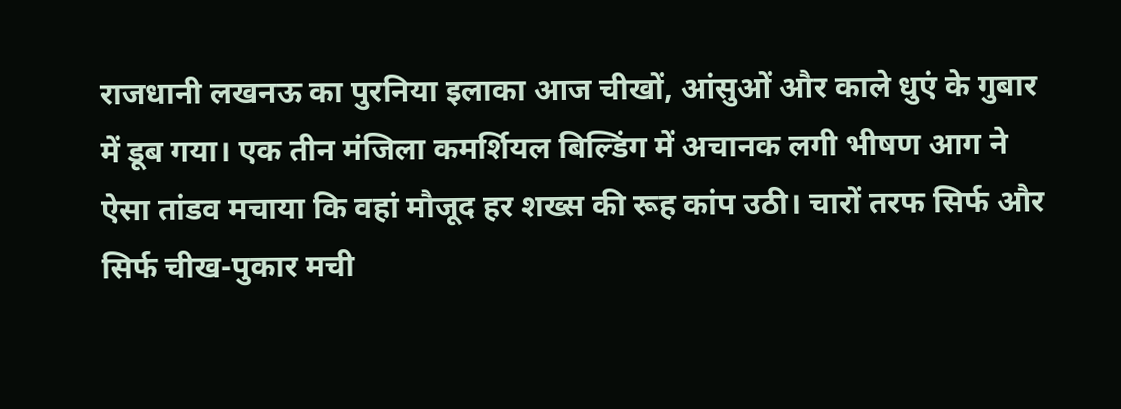राजधानी लखनऊ का पुरनिया इलाका आज चीखों, आंसुओं और काले धुएं के गुबार में डूब गया। एक तीन मंजिला कमर्शियल बिल्डिंग में अचानक लगी भीषण आग ने ऐसा तांडव मचाया कि वहां मौजूद हर शख्स की रूह कांप उठी। चारों तरफ सिर्फ और सिर्फ चीख-पुकार मची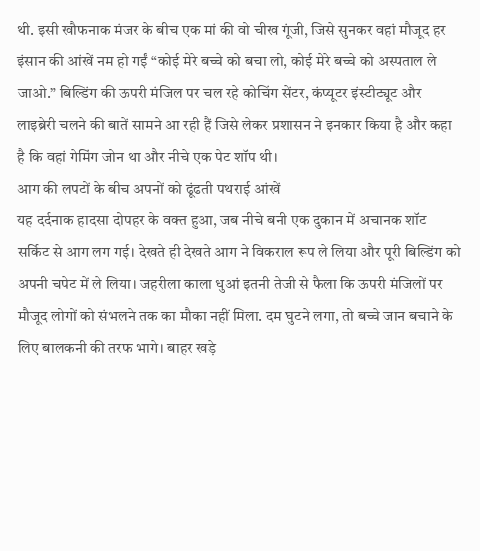थी. इसी खौफनाक मंजर के बीच एक मां की वो चीख गूंजी, जिसे सुनकर वहां मौजूद हर इंसान की आंखें नम हो गईं “कोई मेरे बच्चे को बचा लो, कोई मेरे बच्चे को अस्पताल ले जाओ.” बिल्डिंग की ऊपरी मंजिल पर चल रहे कोचिंग सेंटर, कंप्यूटर इंस्टीट्यूट और लाइब्रेरी चलने की बातें सामने आ रही हैं जिसे लेकर प्रशासन ने इनकार किया है और कहा है कि वहां गेमिंग जोन था और नीचे एक पेट शॉप थी।
आग की लपटों के बीच अपनों को ढूंढती पथराई आंखें
यह दर्दनाक हादसा दोपहर के वक्त हुआ, जब नीचे बनी एक दुकान में अचानक शॉट सर्किट से आग लग गई। देखते ही देखते आग ने विकराल रूप ले लिया और पूरी बिल्डिंग को अपनी चपेट में ले लिया। जहरीला काला धुआं इतनी तेजी से फैला कि ऊपरी मंजिलों पर मौजूद लोगों को संभलने तक का मौका नहीं मिला. दम घुटने लगा, तो बच्चे जान बचाने के लिए बालकनी की तरफ भागे। बाहर खड़े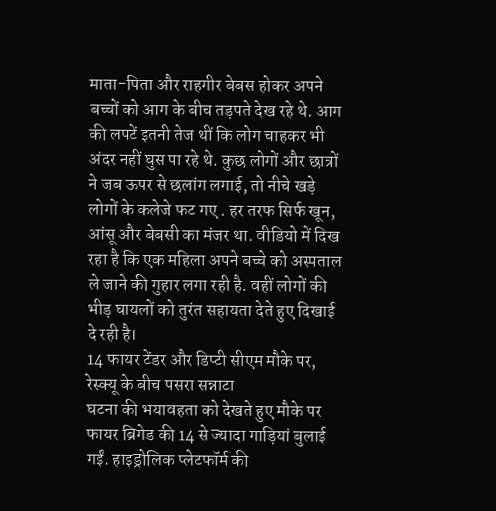माता-पिता और राहगीर बेबस होकर अपने बच्चों को आग के बीच तड़पते देख रहे थे. आग की लपटें इतनी तेज थीं कि लोग चाहकर भी अंदर नहीं घुस पा रहे थे. कुछ लोगों और छात्रों ने जब ऊपर से छलांग लगाई, तो नीचे खड़े लोगों के कलेजे फट गए . हर तरफ सिर्फ खून, आंसू और बेबसी का मंजर था. वीडियो में दिख रहा है कि एक महिला अपने बच्चे को अस्पताल ले जाने की गुहार लगा रही है. वहीं लोगों की भीड़ घायलों को तुरंत सहायता देते हुए दिखाई दे रही है।
14 फायर टेंडर और डिप्टी सीएम मौके पर, रेस्क्यू के बीच पसरा सन्नाटा
घटना की भयावहता को देखते हुए मौके पर फायर ब्रिगेड की 14 से ज्यादा गाड़ियां बुलाई गईं. हाइड्रोलिक प्लेटफॉर्म की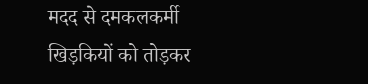मदद से दमकलकर्मी खिड़कियों को तोड़कर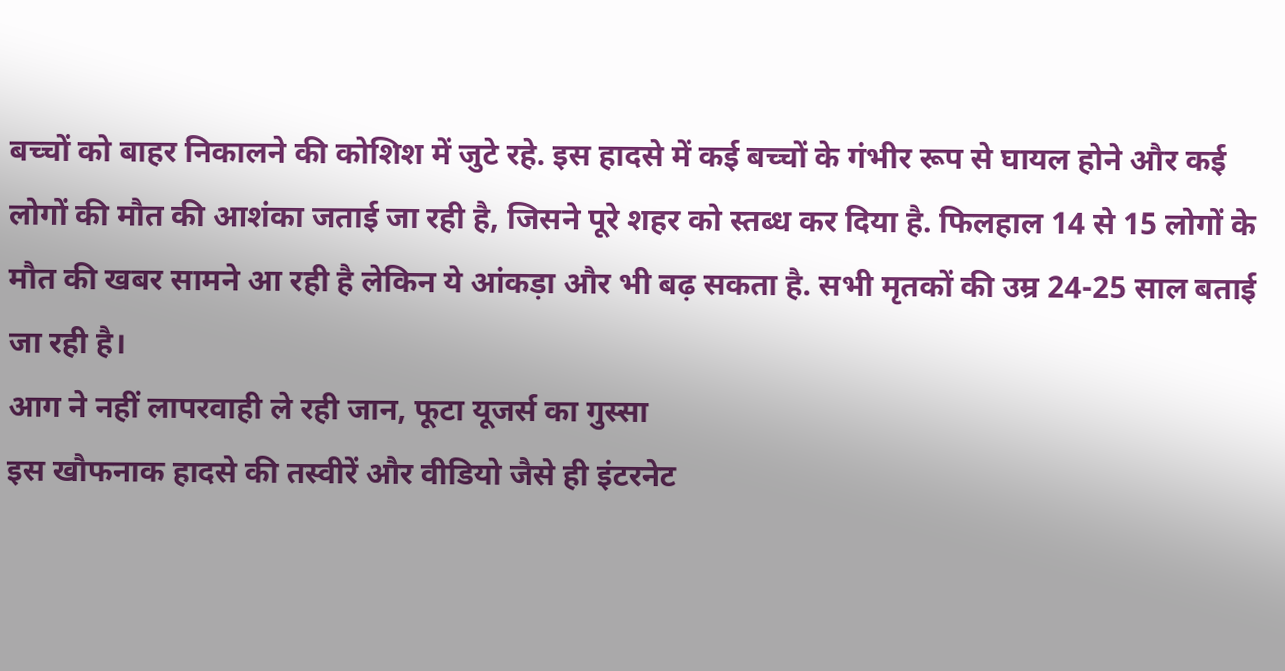बच्चों को बाहर निकालने की कोशिश में जुटे रहे. इस हादसे में कई बच्चों के गंभीर रूप से घायल होने और कई लोगों की मौत की आशंका जताई जा रही है, जिसने पूरे शहर को स्तब्ध कर दिया है. फिलहाल 14 से 15 लोगों के मौत की खबर सामने आ रही है लेकिन ये आंकड़ा और भी बढ़ सकता है. सभी मृतकों की उम्र 24-25 साल बताई जा रही है।
आग ने नहीं लापरवाही ले रही जान, फूटा यूजर्स का गुस्सा
इस खौफनाक हादसे की तस्वीरें और वीडियो जैसे ही इंटरनेट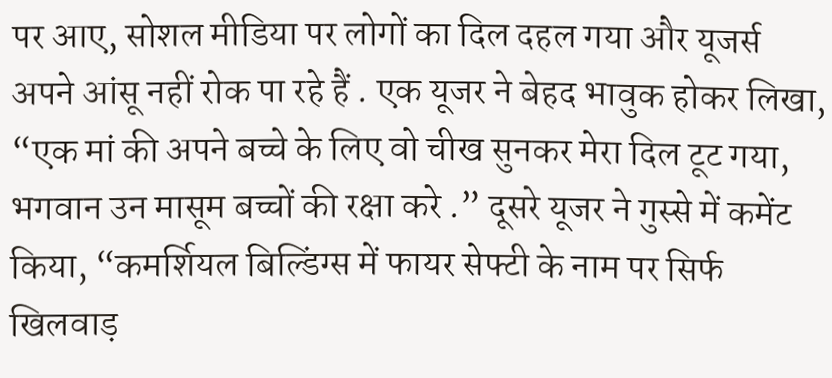पर आए, सोशल मीडिया पर लोगों का दिल दहल गया और यूजर्स अपने आंसू नहीं रोक पा रहे हैं . एक यूजर ने बेहद भावुक होकर लिखा, “एक मां की अपने बच्चे के लिए वो चीख सुनकर मेरा दिल टूट गया, भगवान उन मासूम बच्चों की रक्षा करे .” दूसरे यूजर ने गुस्से में कमेंट किया, “कमर्शियल बिल्डिंग्स में फायर सेफ्टी के नाम पर सिर्फ खिलवाड़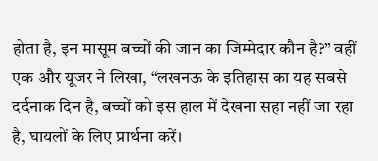होता है, इन मासूम बच्चों की जान का जिम्मेदार कौन है?” वहीं एक और यूजर ने लिखा, “लखनऊ के इतिहास का यह सबसे दर्दनाक दिन है, बच्चों को इस हाल में देखना सहा नहीं जा रहा है, घायलों के लिए प्रार्थना करें।